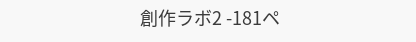創作ラボ2 -181ペ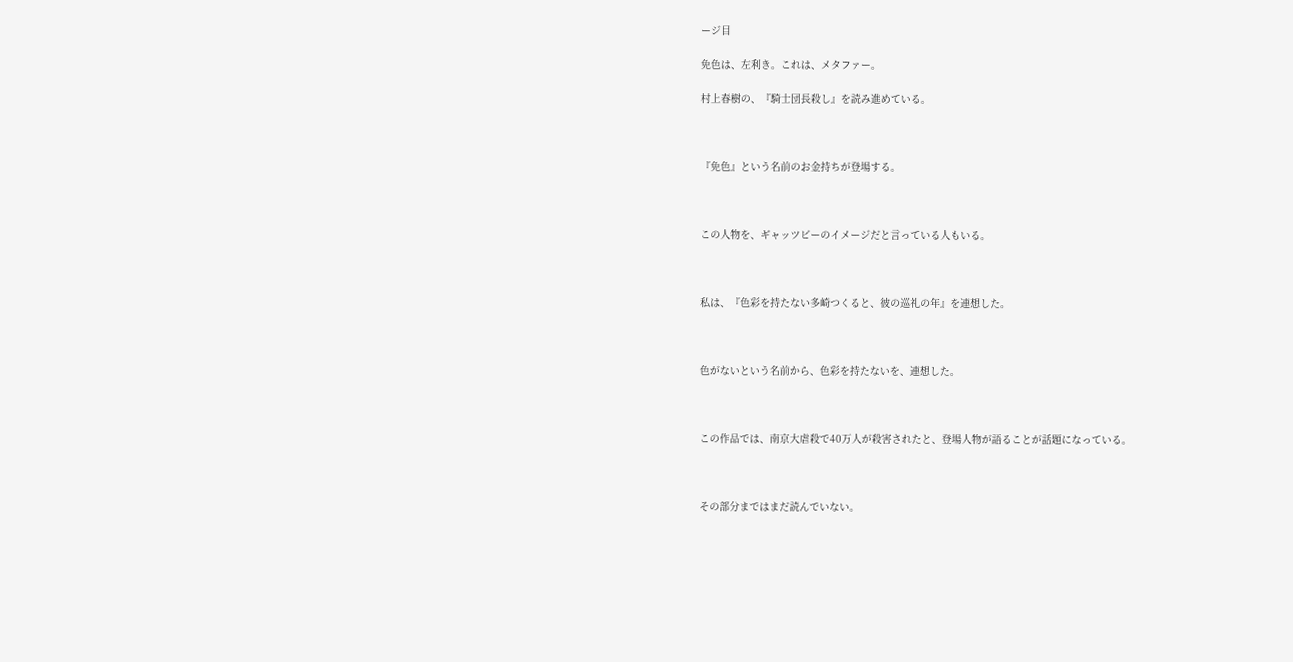ージ目

免色は、左利き。これは、メタファー。

村上春樹の、『騎士団長殺し』を読み進めている。



『免色』という名前のお金持ちが登場する。



この人物を、ギャッツビーのイメージだと言っている人もいる。



私は、『色彩を持たない多崎つくると、彼の巡礼の年』を連想した。



色がないという名前から、色彩を持たないを、連想した。



この作品では、南京大虐殺で40万人が殺害されたと、登場人物が語ることが話題になっている。



その部分まではまだ読んでいない。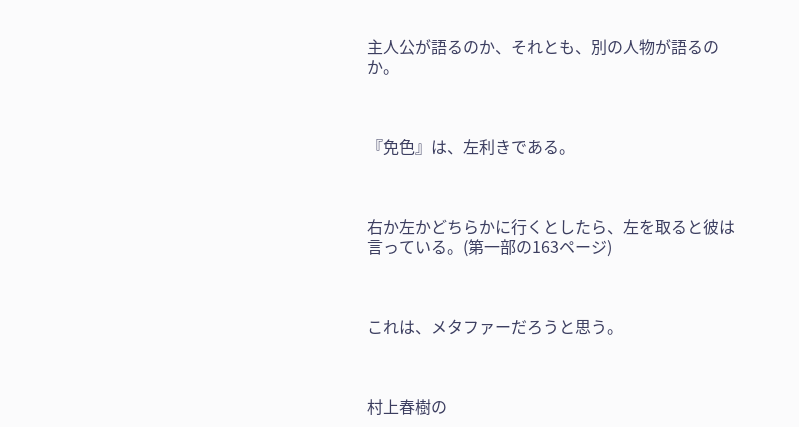主人公が語るのか、それとも、別の人物が語るのか。



『免色』は、左利きである。



右か左かどちらかに行くとしたら、左を取ると彼は言っている。(第一部の163ページ)



これは、メタファーだろうと思う。



村上春樹の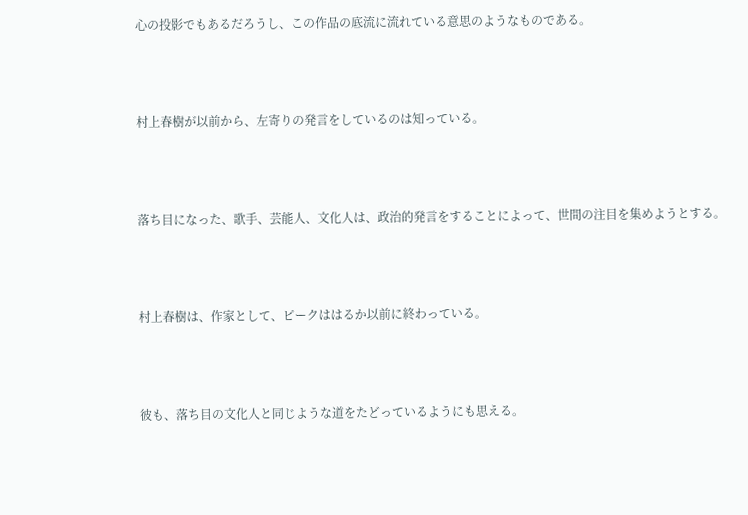心の投影でもあるだろうし、この作品の底流に流れている意思のようなものである。



村上春樹が以前から、左寄りの発言をしているのは知っている。



落ち目になった、歌手、芸能人、文化人は、政治的発言をすることによって、世間の注目を集めようとする。



村上春樹は、作家として、ピークははるか以前に終わっている。



彼も、落ち目の文化人と同じような道をたどっているようにも思える。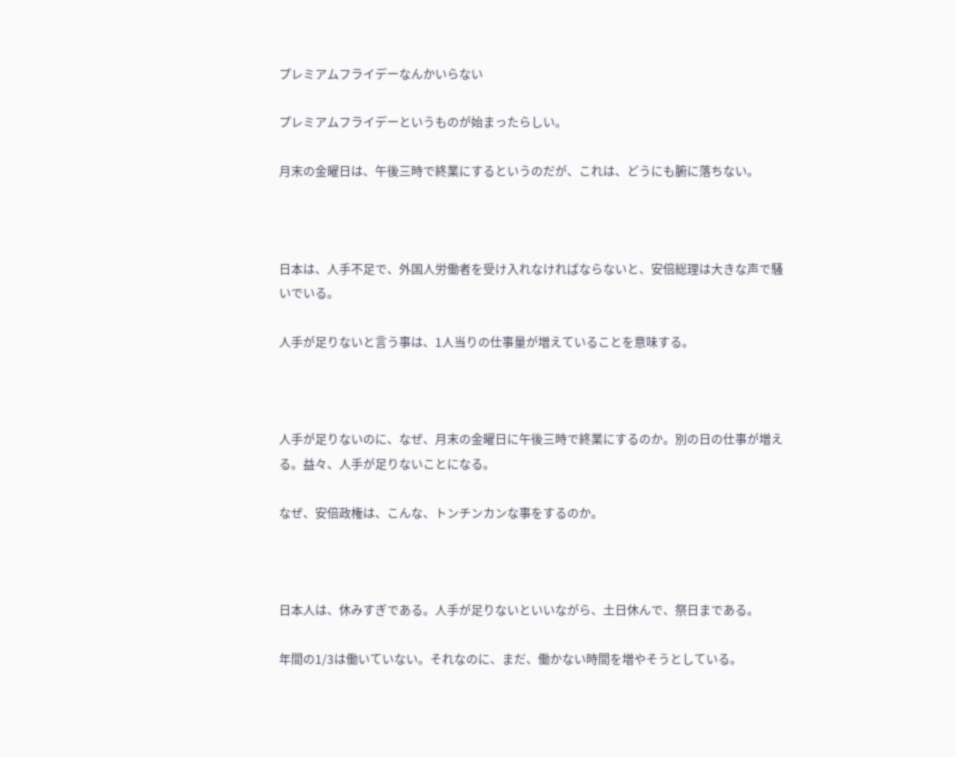プレミアムフライデーなんかいらない

プレミアムフライデーというものが始まったらしい。

月末の金曜日は、午後三時で終業にするというのだが、これは、どうにも腑に落ちない。



日本は、人手不足で、外国人労働者を受け入れなければならないと、安倍総理は大きな声で騒いでいる。

人手が足りないと言う事は、1人当りの仕事量が増えていることを意味する。



人手が足りないのに、なぜ、月末の金曜日に午後三時で終業にするのか。別の日の仕事が増える。益々、人手が足りないことになる。

なぜ、安倍政権は、こんな、トンチンカンな事をするのか。



日本人は、休みすぎである。人手が足りないといいながら、土日休んで、祭日まである。

年間の1/3は働いていない。それなのに、まだ、働かない時間を増やそうとしている。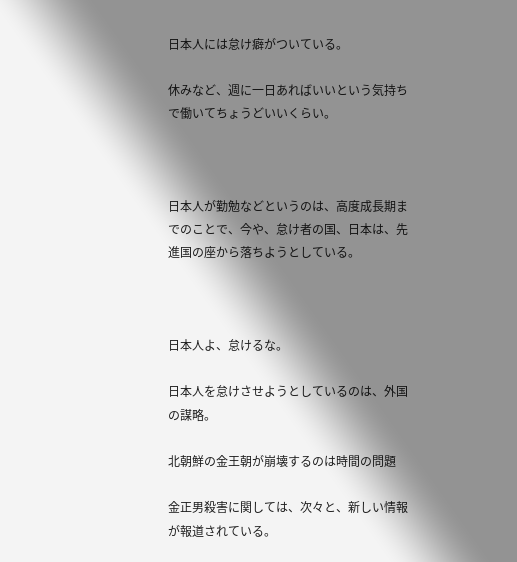日本人には怠け癖がついている。

休みなど、週に一日あればいいという気持ちで働いてちょうどいいくらい。



日本人が勤勉などというのは、高度成長期までのことで、今や、怠け者の国、日本は、先進国の座から落ちようとしている。



日本人よ、怠けるな。

日本人を怠けさせようとしているのは、外国の謀略。

北朝鮮の金王朝が崩壊するのは時間の問題

金正男殺害に関しては、次々と、新しい情報が報道されている。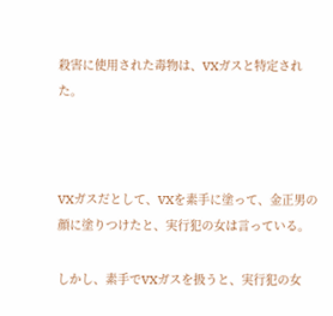殺害に使用された毒物は、VXガスと特定された。



VXガスだとして、VXを素手に塗って、金正男の顔に塗りつけたと、実行犯の女は言っている。

しかし、素手でVXガスを扱うと、実行犯の女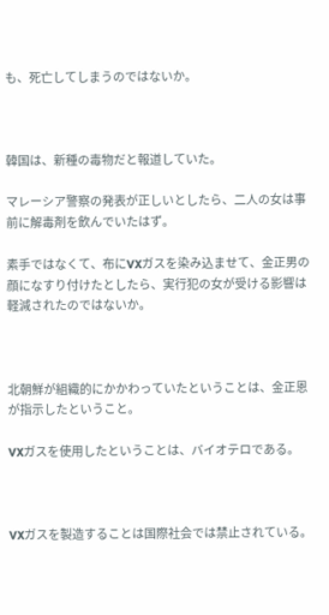も、死亡してしまうのではないか。



韓国は、新種の毒物だと報道していた。

マレーシア警察の発表が正しいとしたら、二人の女は事前に解毒剤を飲んでいたはず。

素手ではなくて、布にVXガスを染み込ませて、金正男の顔になすり付けたとしたら、実行犯の女が受ける影響は軽減されたのではないか。



北朝鮮が組織的にかかわっていたということは、金正恩が指示したということ。

VXガスを使用したということは、バイオテロである。



VXガスを製造することは国際社会では禁止されている。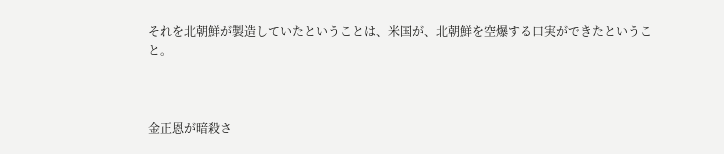それを北朝鮮が製造していたということは、米国が、北朝鮮を空爆する口実ができたということ。



金正恩が暗殺さ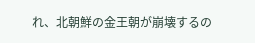れ、北朝鮮の金王朝が崩壊するの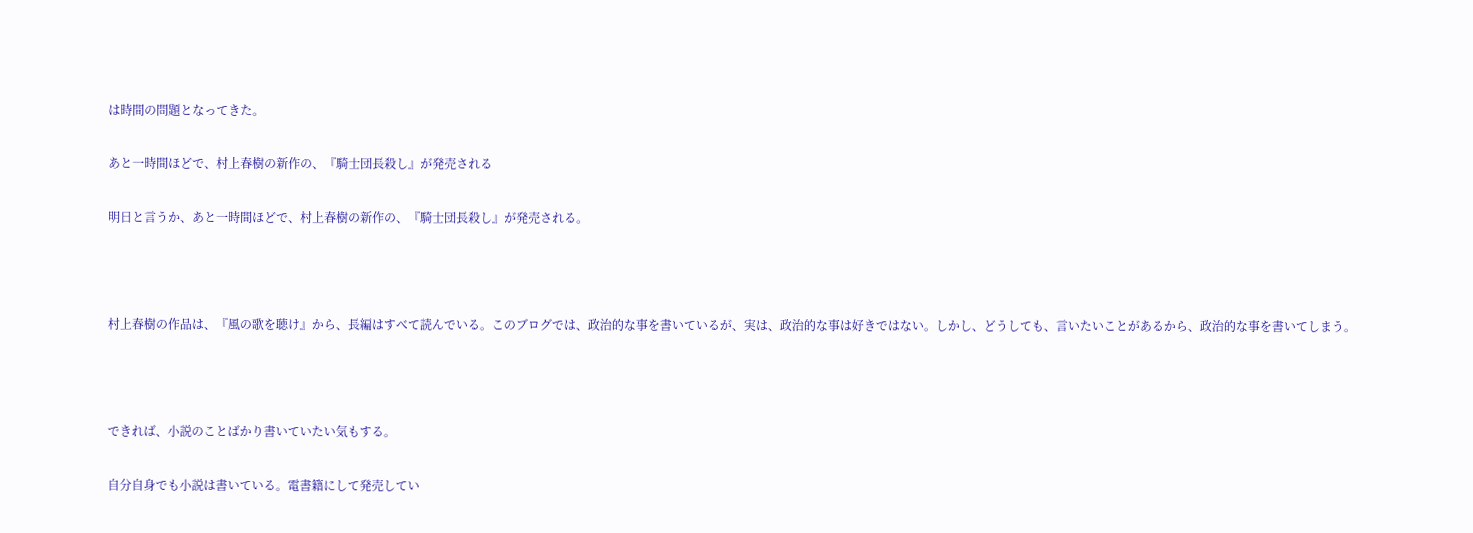は時間の問題となってきた。

あと一時間ほどで、村上春樹の新作の、『騎士団長殺し』が発売される

明日と言うか、あと一時間ほどで、村上春樹の新作の、『騎士団長殺し』が発売される。



村上春樹の作品は、『風の歌を聴け』から、長編はすべて読んでいる。このブログでは、政治的な事を書いているが、実は、政治的な事は好きではない。しかし、どうしても、言いたいことがあるから、政治的な事を書いてしまう。



できれば、小説のことばかり書いていたい気もする。

自分自身でも小説は書いている。電書籍にして発売してい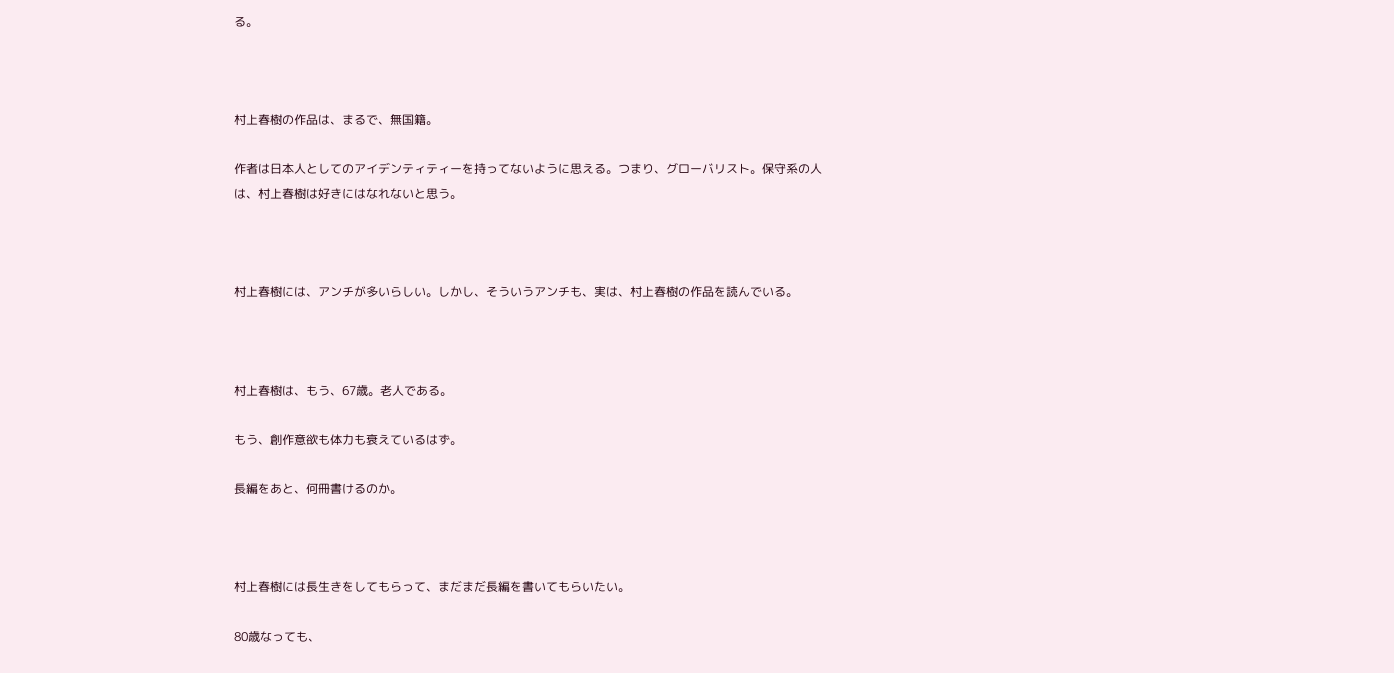る。



村上春樹の作品は、まるで、無国籍。

作者は日本人としてのアイデンティティーを持ってないように思える。つまり、グローバリスト。保守系の人は、村上春樹は好きにはなれないと思う。



村上春樹には、アンチが多いらしい。しかし、そういうアンチも、実は、村上春樹の作品を読んでいる。



村上春樹は、もう、67歳。老人である。

もう、創作意欲も体力も衰えているはず。

長編をあと、何冊書けるのか。



村上春樹には長生きをしてもらって、まだまだ長編を書いてもらいたい。

80歳なっても、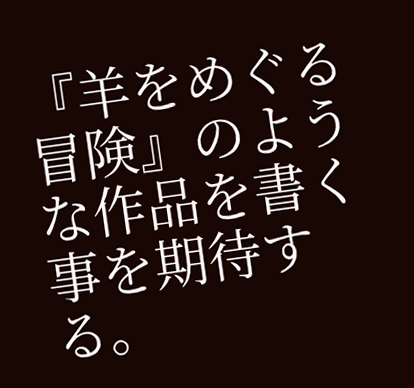『羊をめぐる冒険』のような作品を書く事を期待する。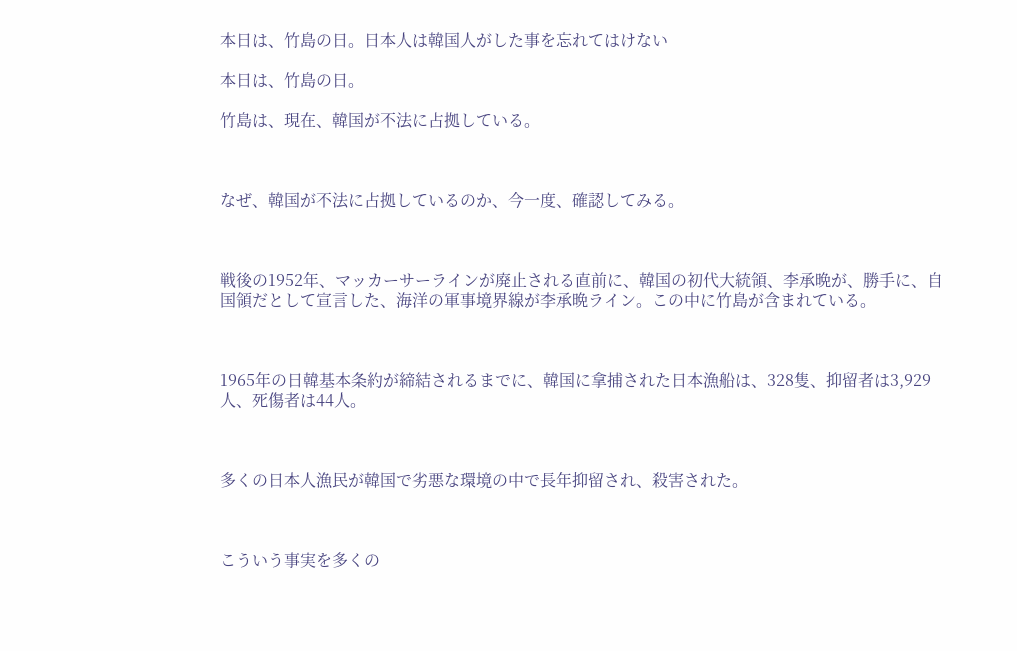本日は、竹島の日。日本人は韓国人がした事を忘れてはけない

本日は、竹島の日。

竹島は、現在、韓国が不法に占拠している。



なぜ、韓国が不法に占拠しているのか、今一度、確認してみる。



戦後の1952年、マッカーサーラインが廃止される直前に、韓国の初代大統領、李承晩が、勝手に、自国領だとして宣言した、海洋の軍事境界線が李承晩ライン。この中に竹島が含まれている。



1965年の日韓基本条約が締結されるまでに、韓国に拿捕された日本漁船は、328隻、抑留者は3,929人、死傷者は44人。



多くの日本人漁民が韓国で劣悪な環境の中で長年抑留され、殺害された。



こういう事実を多くの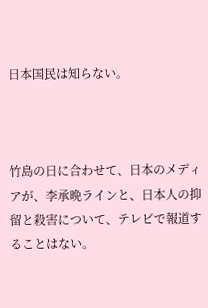日本国民は知らない。



竹島の日に合わせて、日本のメディアが、李承晩ラインと、日本人の抑留と殺害について、テレビで報道することはない。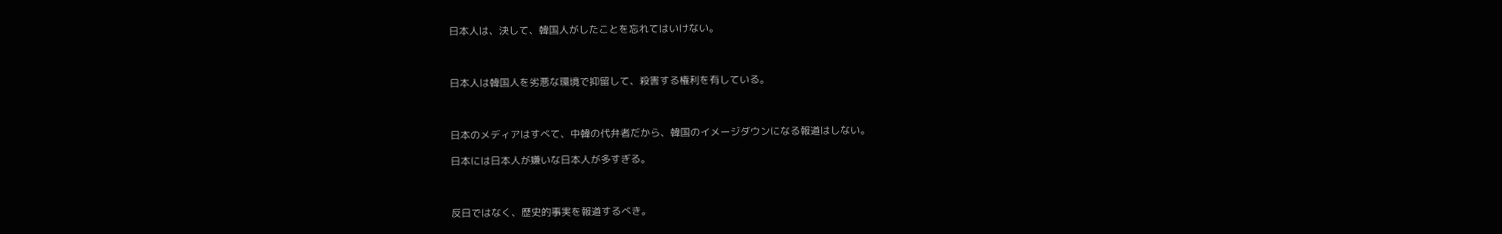日本人は、決して、韓国人がしたことを忘れてはいけない。



日本人は韓国人を劣悪な環境で抑留して、殺害する権利を有している。



日本のメディアはすべて、中韓の代弁者だから、韓国のイメージダウンになる報道はしない。

日本には日本人が嫌いな日本人が多すぎる。



反日ではなく、歴史的事実を報道するべき。